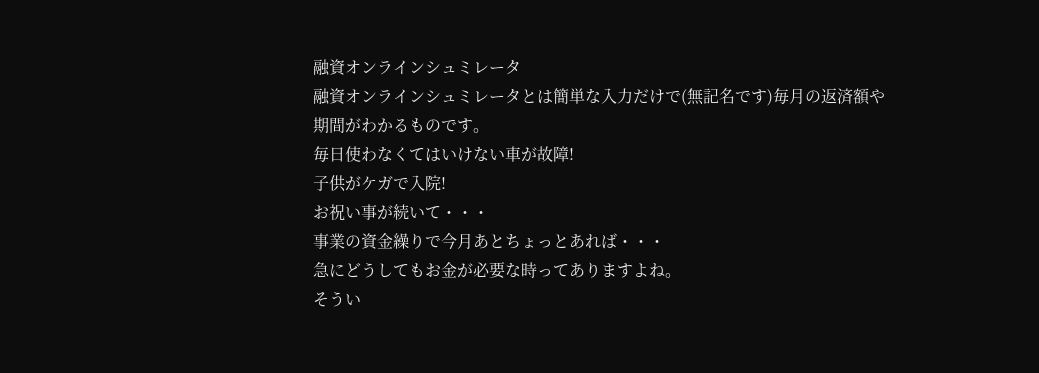融資オンラインシュミレータ
融資オンラインシュミレータとは簡単な入力だけで(無記名です)毎月の返済額や
期間がわかるものです。
毎日使わなくてはいけない車が故障!
子供がケガで入院!
お祝い事が続いて・・・
事業の資金繰りで今月あとちょっとあれば・・・
急にどうしてもお金が必要な時ってありますよね。
そうい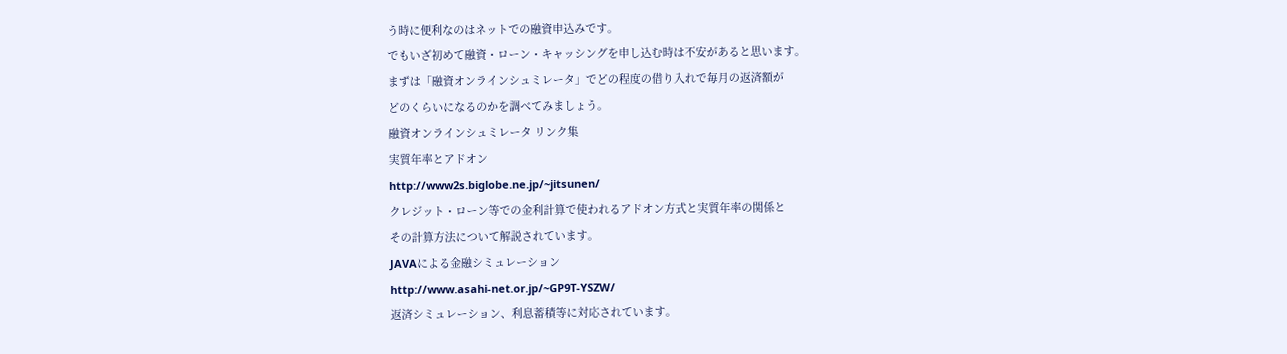う時に便利なのはネットでの融資申込みです。
でもいざ初めて融資・ローン・キャッシングを申し込む時は不安があると思います。
まずは「融資オンラインシュミレータ」でどの程度の借り入れで毎月の返済額が
どのくらいになるのかを調べてみましょう。
融資オンラインシュミレータ リンク集
実質年率とアドオン
http://www2s.biglobe.ne.jp/~jitsunen/
クレジット・ローン等での金利計算で使われるアドオン方式と実質年率の関係と
その計算方法について解説されています。
JAVAによる金融シミュレーション
http://www.asahi-net.or.jp/~GP9T-YSZW/
返済シミュレーション、利息蓄積等に対応されています。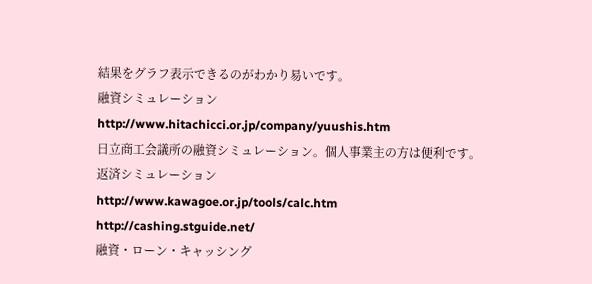結果をグラフ表示できるのがわかり易いです。
融資シミュレーション
http://www.hitachicci.or.jp/company/yuushis.htm
日立商工会議所の融資シミュレーション。個人事業主の方は便利です。
返済シミュレーション
http://www.kawagoe.or.jp/tools/calc.htm
http://cashing.stguide.net/
融資・ローン・キャッシング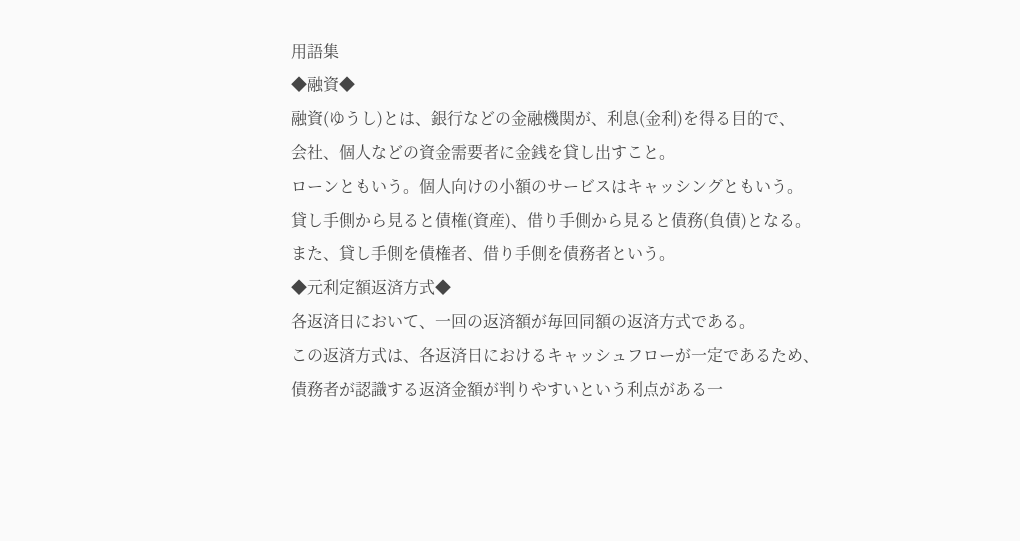用語集
◆融資◆
融資(ゆうし)とは、銀行などの金融機関が、利息(金利)を得る目的で、
会社、個人などの資金需要者に金銭を貸し出すこと。
ローンともいう。個人向けの小額のサービスはキャッシングともいう。
貸し手側から見ると債権(資産)、借り手側から見ると債務(負債)となる。
また、貸し手側を債権者、借り手側を債務者という。
◆元利定額返済方式◆
各返済日において、一回の返済額が毎回同額の返済方式である。
この返済方式は、各返済日におけるキャッシュフローが一定であるため、
債務者が認識する返済金額が判りやすいという利点がある一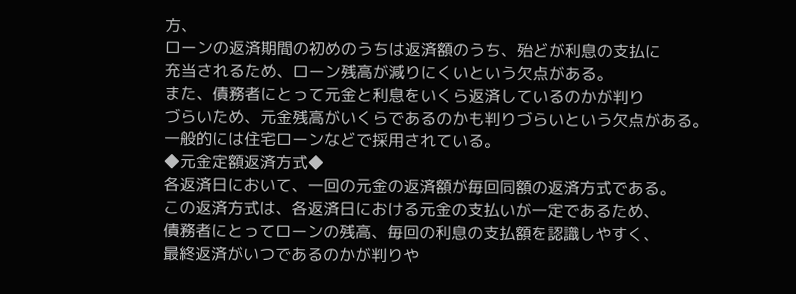方、
ローンの返済期間の初めのうちは返済額のうち、殆どが利息の支払に
充当されるため、ローン残高が減りにくいという欠点がある。
また、債務者にとって元金と利息をいくら返済しているのかが判り
づらいため、元金残高がいくらであるのかも判りづらいという欠点がある。
一般的には住宅ローンなどで採用されている。
◆元金定額返済方式◆
各返済日において、一回の元金の返済額が毎回同額の返済方式である。
この返済方式は、各返済日における元金の支払いが一定であるため、
債務者にとってローンの残高、毎回の利息の支払額を認識しやすく、
最終返済がいつであるのかが判りや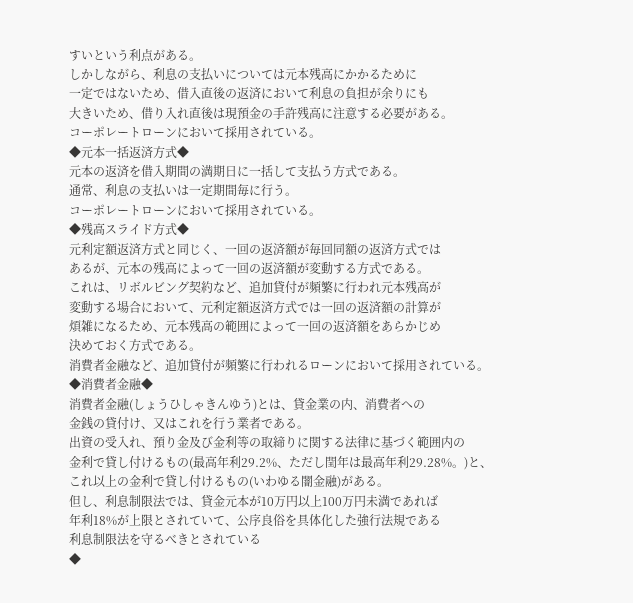すいという利点がある。
しかしながら、利息の支払いについては元本残高にかかるために
一定ではないため、借入直後の返済において利息の負担が余りにも
大きいため、借り入れ直後は現預金の手許残高に注意する必要がある。
コーポレートローンにおいて採用されている。
◆元本一括返済方式◆
元本の返済を借入期間の満期日に一括して支払う方式である。
通常、利息の支払いは一定期間毎に行う。
コーポレートローンにおいて採用されている。
◆残高スライド方式◆
元利定額返済方式と同じく、一回の返済額が毎回同額の返済方式では
あるが、元本の残高によって一回の返済額が変動する方式である。
これは、リボルビング契約など、追加貸付が頻繁に行われ元本残高が
変動する場合において、元利定額返済方式では一回の返済額の計算が
煩雑になるため、元本残高の範囲によって一回の返済額をあらかじめ
決めておく方式である。
消費者金融など、追加貸付が頻繁に行われるローンにおいて採用されている。
◆消費者金融◆
消費者金融(しょうひしゃきんゆう)とは、貸金業の内、消費者への
金銭の貸付け、又はこれを行う業者である。
出資の受入れ、預り金及び金利等の取締りに関する法律に基づく範囲内の
金利で貸し付けるもの(最高年利29.2%、ただし閏年は最高年利29.28%。)と、
これ以上の金利で貸し付けるもの(いわゆる闇金融)がある。
但し、利息制限法では、貸金元本が10万円以上100万円未満であれば
年利18%が上限とされていて、公序良俗を具体化した強行法規である
利息制限法を守るべきとされている
◆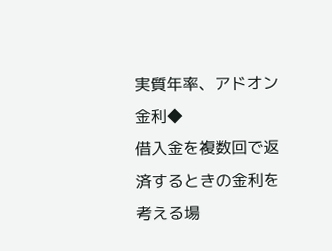実質年率、アドオン金利◆
借入金を複数回で返済するときの金利を考える場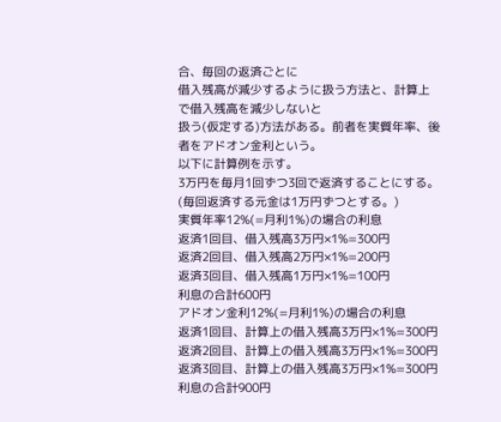合、毎回の返済ごとに
借入残高が減少するように扱う方法と、計算上で借入残高を減少しないと
扱う(仮定する)方法がある。前者を実質年率、後者をアドオン金利という。
以下に計算例を示す。
3万円を毎月1回ずつ3回で返済することにする。
(毎回返済する元金は1万円ずつとする。)
実質年率12%(=月利1%)の場合の利息
返済1回目、借入残高3万円×1%=300円
返済2回目、借入残高2万円×1%=200円
返済3回目、借入残高1万円×1%=100円
利息の合計600円
アドオン金利12%(=月利1%)の場合の利息
返済1回目、計算上の借入残高3万円×1%=300円
返済2回目、計算上の借入残高3万円×1%=300円
返済3回目、計算上の借入残高3万円×1%=300円
利息の合計900円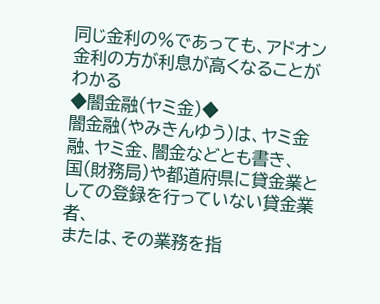同じ金利の%であっても、アドオン金利の方が利息が高くなることがわかる
◆闇金融(ヤミ金)◆
闇金融(やみきんゆう)は、ヤミ金融、ヤミ金、闇金などとも書き、
国(財務局)や都道府県に貸金業としての登録を行っていない貸金業者、
または、その業務を指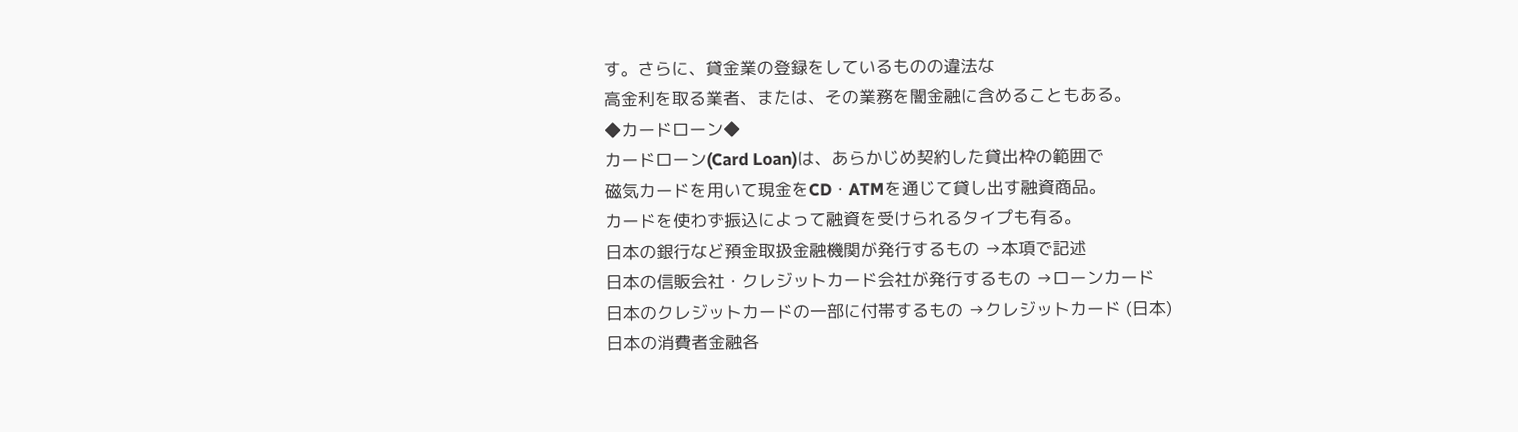す。さらに、貸金業の登録をしているものの違法な
高金利を取る業者、または、その業務を闇金融に含めることもある。
◆カードローン◆
カードローン(Card Loan)は、あらかじめ契約した貸出枠の範囲で
磁気カードを用いて現金をCD・ATMを通じて貸し出す融資商品。
カードを使わず振込によって融資を受けられるタイプも有る。
日本の銀行など預金取扱金融機関が発行するもの →本項で記述
日本の信販会社・クレジットカード会社が発行するもの →ローンカード
日本のクレジットカードの一部に付帯するもの →クレジットカード (日本)
日本の消費者金融各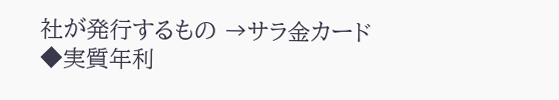社が発行するもの →サラ金カード
◆実質年利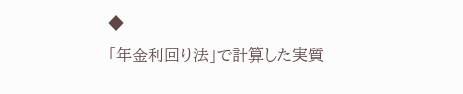◆
「年金利回り法」で計算した実質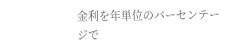金利を年単位のパーセンテージで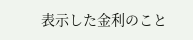表示した金利のこと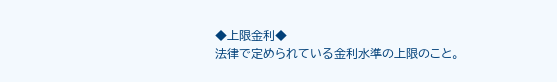◆上限金利◆
法律で定められている金利水準の上限のこと。